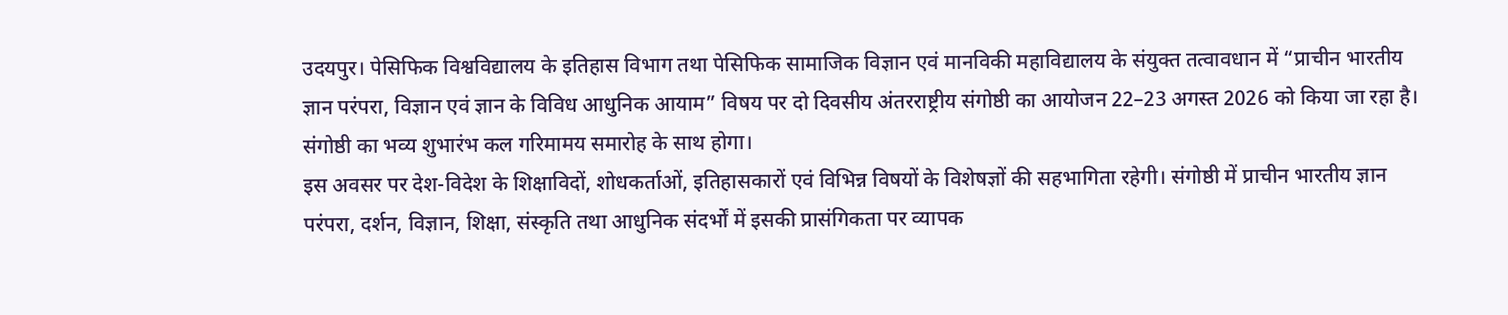उदयपुर। पेसिफिक विश्वविद्यालय के इतिहास विभाग तथा पेसिफिक सामाजिक विज्ञान एवं मानविकी महाविद्यालय के संयुक्त तत्वावधान में “प्राचीन भारतीय ज्ञान परंपरा, विज्ञान एवं ज्ञान के विविध आधुनिक आयाम” विषय पर दो दिवसीय अंतरराष्ट्रीय संगोष्ठी का आयोजन 22–23 अगस्त 2026 को किया जा रहा है। संगोष्ठी का भव्य शुभारंभ कल गरिमामय समारोह के साथ होगा।
इस अवसर पर देश-विदेश के शिक्षाविदों, शोधकर्ताओं, इतिहासकारों एवं विभिन्न विषयों के विशेषज्ञों की सहभागिता रहेगी। संगोष्ठी में प्राचीन भारतीय ज्ञान परंपरा, दर्शन, विज्ञान, शिक्षा, संस्कृति तथा आधुनिक संदर्भों में इसकी प्रासंगिकता पर व्यापक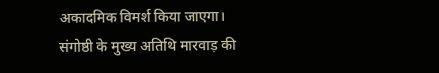अकादमिक विमर्श किया जाएगा।
संगोष्ठी के मुख्य अतिथि मारवाड़ की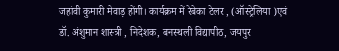जहांवी कुमारी मेवाड़ होंगी। कार्यक्रम में रेबेका टेलर , (ऑस्ट्रेलिया )एवं डॉ. अंशुमान शास्त्री , निदेशक, बनस्थली विद्यापीठ, जयपुर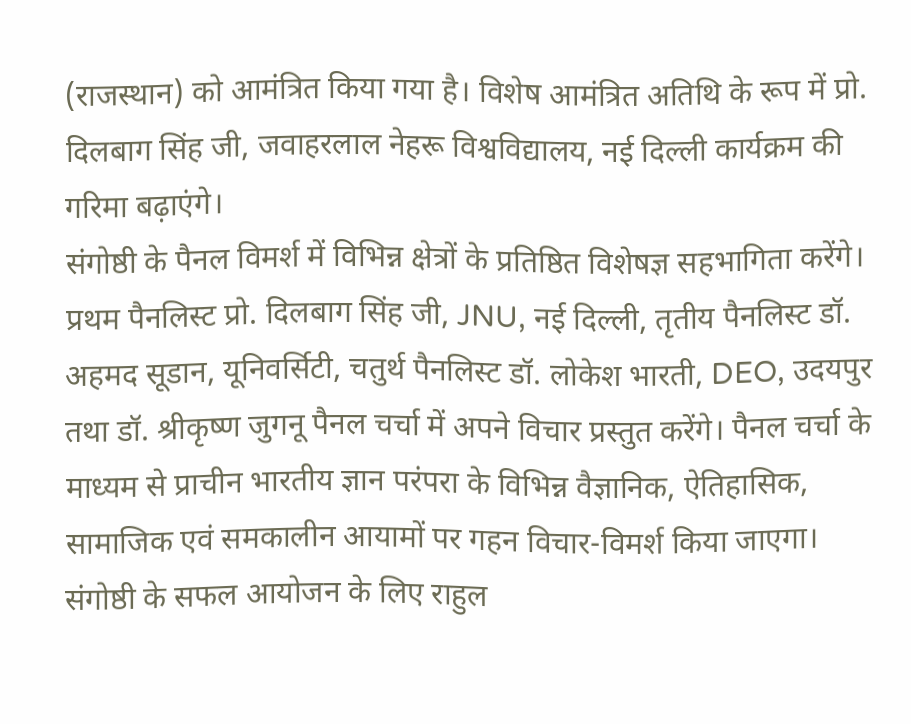(राजस्थान) को आमंत्रित किया गया है। विशेष आमंत्रित अतिथि के रूप में प्रो. दिलबाग सिंह जी, जवाहरलाल नेहरू विश्वविद्यालय, नई दिल्ली कार्यक्रम की गरिमा बढ़ाएंगे।
संगोष्ठी के पैनल विमर्श में विभिन्न क्षेत्रों के प्रतिष्ठित विशेषज्ञ सहभागिता करेंगे। प्रथम पैनलिस्ट प्रो. दिलबाग सिंह जी, JNU, नई दिल्ली, तृतीय पैनलिस्ट डॉ. अहमद सूडान, यूनिवर्सिटी, चतुर्थ पैनलिस्ट डॉ. लोकेश भारती, DEO, उदयपुर तथा डॉ. श्रीकृष्ण जुगनू पैनल चर्चा में अपने विचार प्रस्तुत करेंगे। पैनल चर्चा के माध्यम से प्राचीन भारतीय ज्ञान परंपरा के विभिन्न वैज्ञानिक, ऐतिहासिक, सामाजिक एवं समकालीन आयामों पर गहन विचार-विमर्श किया जाएगा।
संगोष्ठी के सफल आयोजन के लिए राहुल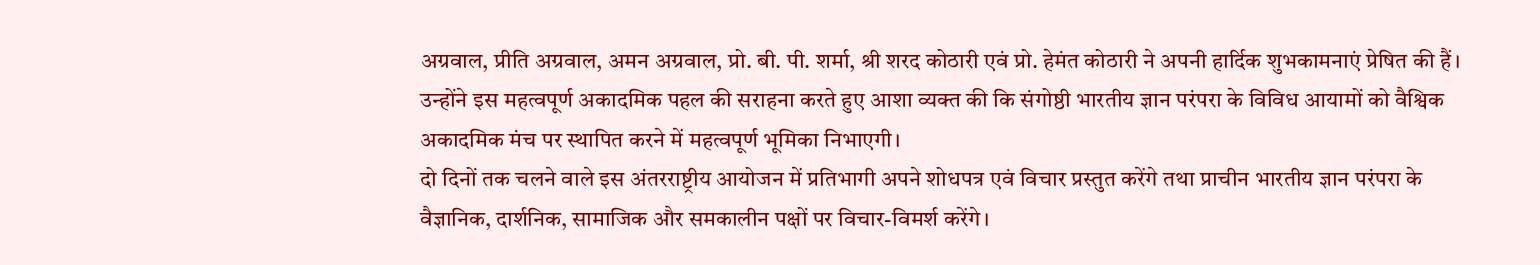अग्रवाल, प्रीति अग्रवाल, अमन अग्रवाल, प्रो. बी. पी. शर्मा, श्री शरद कोठारी एवं प्रो. हेमंत कोठारी ने अपनी हार्दिक शुभकामनाएं प्रेषित की हैं। उन्होंने इस महत्वपूर्ण अकादमिक पहल की सराहना करते हुए आशा व्यक्त की कि संगोष्ठी भारतीय ज्ञान परंपरा के विविध आयामों को वैश्विक अकादमिक मंच पर स्थापित करने में महत्वपूर्ण भूमिका निभाएगी।
दो दिनों तक चलने वाले इस अंतरराष्ट्रीय आयोजन में प्रतिभागी अपने शोधपत्र एवं विचार प्रस्तुत करेंगे तथा प्राचीन भारतीय ज्ञान परंपरा के वैज्ञानिक, दार्शनिक, सामाजिक और समकालीन पक्षों पर विचार-विमर्श करेंगे।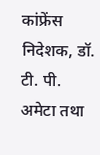कांफ्रेंस निदेशक, डॉ. टी. पी. अमेटा तथा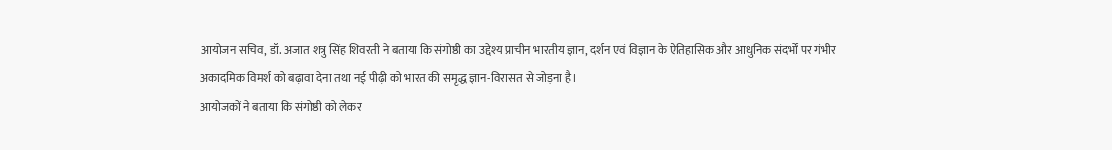आयोजन सचिव, डॉ. अजात शत्रु सिंह शिवरती ने बताया कि संगोष्ठी का उद्देश्य प्राचीन भारतीय ज्ञान, दर्शन एवं विज्ञान के ऐतिहासिक और आधुनिक संदर्भों पर गंभीर अकादमिक विमर्श को बढ़ावा देना तथा नई पीढ़ी को भारत की समृद्ध ज्ञान-विरासत से जोड़ना है।
आयोजकों ने बताया कि संगोष्ठी को लेकर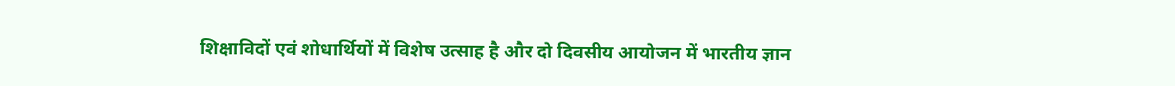शिक्षाविदों एवं शोधार्थियों में विशेष उत्साह है और दो दिवसीय आयोजन में भारतीय ज्ञान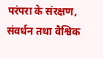परंपरा के संरक्षण, संवर्धन तथा वैश्विक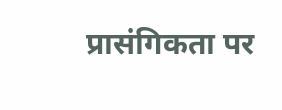प्रासंगिकता पर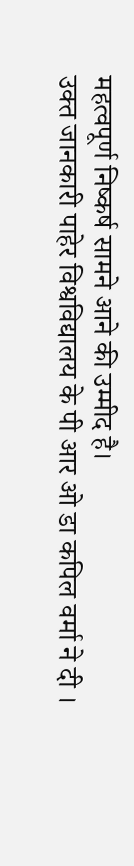महत्वपूर्ण निष्कर्ष सामने आने की उम्मीद है।
उक्त जानकारी पाहेर विश्वविद्यालय के पी आर ओ डा कपिल वर्मा ने दी ।